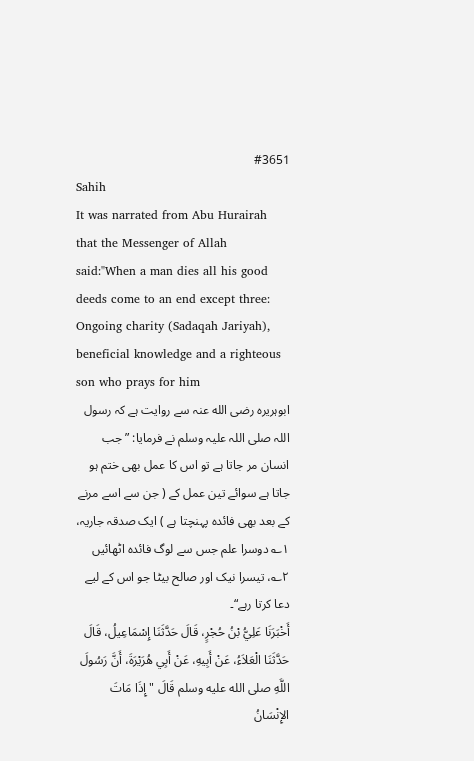#3651
Sahih
It was narrated from Abu Hurairah that the Messenger of Allah said:"When a man dies all his good deeds come to an end except three: Ongoing charity (Sadaqah Jariyah), beneficial knowledge and a righteous son who prays for him
ابوہریرہ رضی الله عنہ سے روایت ہے کہ رسول اللہ صلی اللہ علیہ وسلم نے فرمایا: ”جب انسان مر جاتا ہے تو اس کا عمل بھی ختم ہو جاتا ہے سوائے تین عمل کے ( جن سے اسے مرنے کے بعد بھی فائدہ پہنچتا ہے ) ایک صدقہ جاریہ، ۱؎ دوسرا علم جس سے لوگ فائدہ اٹھائیں ۲؎، تیسرا نیک اور صالح بیٹا جو اس کے لیے دعا کرتا رہے“۔
أَخْبَرَنَا عَلِيُّ بْنُ حُجْرٍ، قَالَ حَدَّثَنَا إِسْمَاعِيلُ، قَالَ حَدَّثَنَا الْعَلاَءُ، عَنْ أَبِيهِ، عَنْ أَبِي هُرَيْرَةَ، أَنَّ رَسُولَ اللَّهِ صلى الله عليه وسلم قَالَ " إِذَا مَاتَ الإِنْسَانُ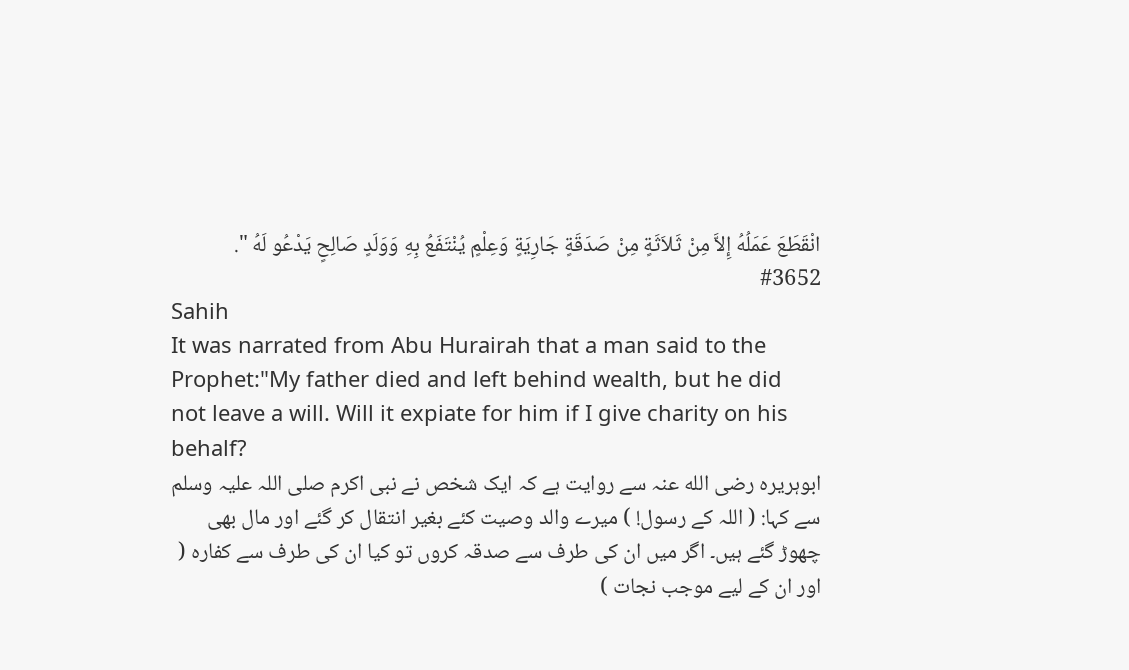انْقَطَعَ عَمَلُهُ إِلاَّ مِنْ ثَلاَثَةٍ مِنْ صَدَقَةٍ جَارِيَةٍ وَعِلْمٍ يُنْتَفَعُ بِهِ وَوَلَدٍ صَالِحٍ يَدْعُو لَهُ ".
#3652
Sahih
It was narrated from Abu Hurairah that a man said to the Prophet:"My father died and left behind wealth, but he did not leave a will. Will it expiate for him if I give charity on his behalf?
ابوہریرہ رضی الله عنہ سے روایت ہے کہ ایک شخص نے نبی اکرم صلی اللہ علیہ وسلم سے کہا: ( اللہ کے رسول! ) میرے والد وصیت کئے بغیر انتقال کر گئے اور مال بھی چھوڑ گئے ہیں۔ اگر میں ان کی طرف سے صدقہ کروں تو کیا ان کی طرف سے کفارہ ( اور ان کے لیے موجب نجات )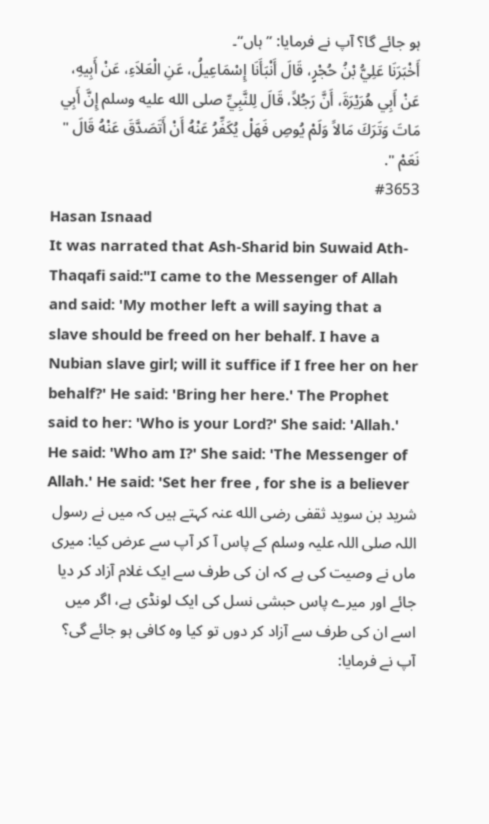ہو جائے گا؟ آپ نے فرمایا: ”ہاں“۔
أَخْبَرَنَا عَلِيُّ بْنُ حُجْرٍ، قَالَ أَنْبَأَنَا إِسْمَاعِيلُ، عَنِ الْعَلاَءِ، عَنْ أَبِيهِ، عَنْ أَبِي هُرَيْرَةَ، أَنَّ رَجُلاً، قَالَ لِلنَّبِيِّ صلى الله عليه وسلم إِنَّ أَبِي مَاتَ وَتَرَكَ مَالاً وَلَمْ يُوصِ فَهَلْ يُكَفِّرُ عَنْهُ أَنْ أَتَصَدَّقَ عَنْهُ قَالَ " نَعَمْ ".
#3653
Hasan Isnaad
It was narrated that Ash-Sharid bin Suwaid Ath-Thaqafi said:"I came to the Messenger of Allah and said: 'My mother left a will saying that a slave should be freed on her behalf. I have a Nubian slave girl; will it suffice if I free her on her behalf?' He said: 'Bring her here.' The Prophet said to her: 'Who is your Lord?' She said: 'Allah.' He said: 'Who am I?' She said: 'The Messenger of Allah.' He said: 'Set her free , for she is a believer
شرید بن سوید ثقفی رضی الله عنہ کہتے ہیں کہ میں نے رسول اللہ صلی اللہ علیہ وسلم کے پاس آ کر آپ سے عرض کیا: میری ماں نے وصیت کی ہے کہ ان کی طرف سے ایک غلام آزاد کر دیا جائے اور میرے پاس حبشی نسل کی ایک لونڈی ہے، اگر میں اسے ان کی طرف سے آزاد کر دوں تو کیا وہ کافی ہو جائے گی؟ آپ نے فرمایا: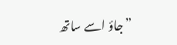”جاؤ اسے ساتھ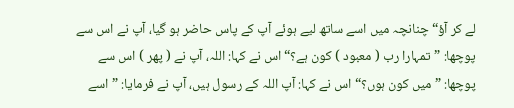لے کر آؤ“ چنانچہ میں اسے ساتھ لیے ہوئے آپ کے پاس حاضر ہو گیا، آپ نے اس سے پوچھا: ”تمہارا رب ( معبود ) کون ہے؟“ اس نے کہا: اللہ، آپ نے ( پھر ) اس سے پوچھا: ”میں کون ہوں؟“ اس نے کہا: آپ اللہ کے رسول ہیں، آپ نے فرمایا: ”اسے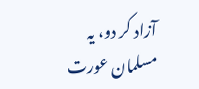آزاد کر دو، یہ مسلمان عورت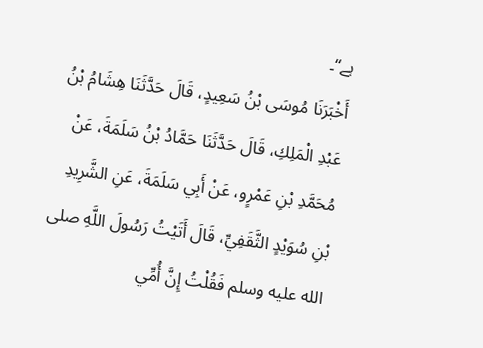ہے“۔
أَخْبَرَنَا مُوسَى بْنُ سَعِيدٍ، قَالَ حَدَّثَنَا هِشَامُ بْنُ عَبْدِ الْمَلِكِ، قَالَ حَدَّثَنَا حَمَّادُ بْنُ سَلَمَةَ، عَنْ مُحَمَّدِ بْنِ عَمْرٍو، عَنْ أَبِي سَلَمَةَ، عَنِ الشَّرِيدِ بْنِ سُوَيْدٍ الثَّقَفِيِّ، قَالَ أَتَيْتُ رَسُولَ اللَّهِ صلى الله عليه وسلم فَقُلْتُ إِنَّ أُمِّي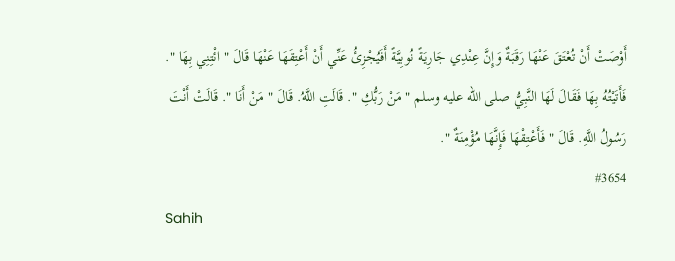أَوْصَتْ أَنْ تُعْتَقَ عَنْهَا رَقَبَةٌ وَإِنَّ عِنْدِي جَارِيَةً نُوبِيَّةً أَفَيُجْزِئُ عَنِّي أَنْ أَعْتِقَهَا عَنْهَا قَالَ " ائْتِنِي بِهَا ". فَأَتَيْتُهُ بِهَا فَقَالَ لَهَا النَّبِيُّ صلى الله عليه وسلم " مَنْ رَبُّكِ ". قَالَتِ اللَّهُ. قَالَ " مَنْ أَنَا ". قَالَتْ أَنْتَ رَسُولُ اللَّهِ. قَالَ " فَأَعْتِقْهَا فَإِنَّهَا مُؤْمِنَةٌ ".
#3654
Sahih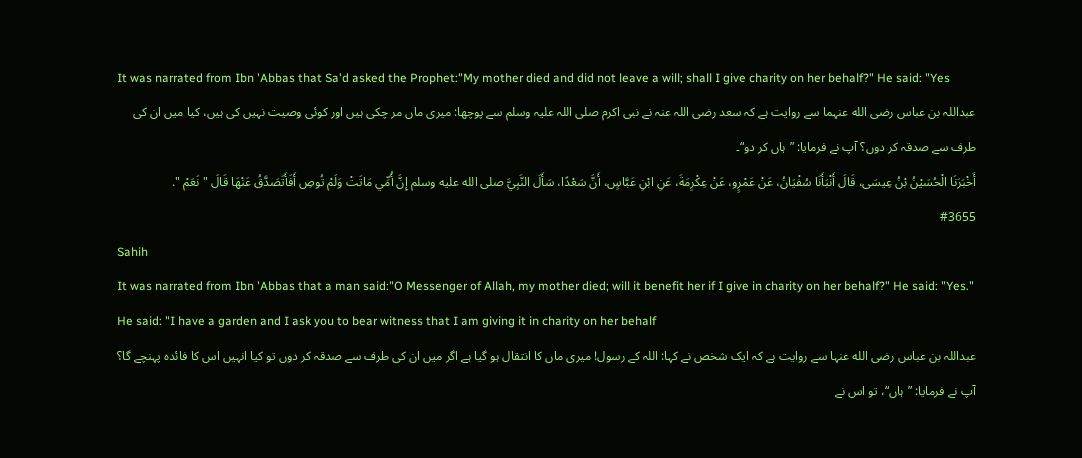It was narrated from Ibn 'Abbas that Sa'd asked the Prophet:"My mother died and did not leave a will; shall I give charity on her behalf?" He said: "Yes
عبداللہ بن عباس رضی الله عنہما سے روایت ہے کہ سعد رضی اللہ عنہ نے نبی اکرم صلی اللہ علیہ وسلم سے پوچھا: میری ماں مر چکی ہیں اور کوئی وصیت نہیں کی ہیں، کیا میں ان کی طرف سے صدقہ کر دوں؟ آپ نے فرمایا: ”ہاں کر دو“۔
أَخْبَرَنَا الْحُسَيْنُ بْنُ عِيسَى، قَالَ أَنْبَأَنَا سُفْيَانُ، عَنْ عَمْرٍو، عَنْ عِكْرِمَةَ، عَنِ ابْنِ عَبَّاسٍ، أَنَّ سَعْدًا، سَأَلَ النَّبِيَّ صلى الله عليه وسلم إِنَّ أُمِّي مَاتَتْ وَلَمْ تُوصِ أَفَأَتَصَدَّقُ عَنْهَا قَالَ " نَعَمْ ".
#3655
Sahih
It was narrated from Ibn 'Abbas that a man said:"O Messenger of Allah, my mother died; will it benefit her if I give in charity on her behalf?" He said: "Yes." He said: "I have a garden and I ask you to bear witness that I am giving it in charity on her behalf
عبداللہ بن عباس رضی الله عنہا سے روایت ہے کہ ایک شخص نے کہا: اللہ کے رسول! میری ماں کا انتقال ہو گیا ہے اگر میں ان کی طرف سے صدقہ کر دوں تو کیا انہیں اس کا فائدہ پہنچے گا؟ آپ نے فرمایا: ”ہاں“، تو اس نے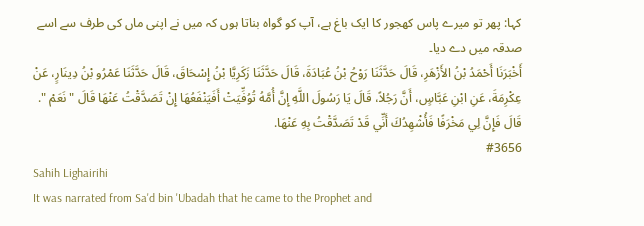کہا: پھر تو میرے پاس کھجور کا ایک باغ ہے، آپ کو گواہ بناتا ہوں کہ میں نے اپنی ماں کی طرف سے اسے صدقہ میں دے دیا۔
أَخْبَرَنَا أَحْمَدُ بْنُ الأَزْهَرِ، قَالَ حَدَّثَنَا رَوْحُ بْنُ عُبَادَةَ، قَالَ حَدَّثَنَا زَكَرِيَّا بْنُ إِسْحَاقَ، قَالَ حَدَّثَنَا عَمْرُو بْنُ دِينَارٍ، عَنْ عِكْرِمَةَ، عَنِ ابْنِ عَبَّاسٍ، أَنَّ رَجُلاً، قَالَ يَا رَسُولَ اللَّهِ إِنَّ أُمَّهُ تُوُفِّيَتْ أَفَيَنْفَعُهَا إِنْ تَصَدَّقْتُ عَنْهَا قَالَ " نَعَمْ ". قَالَ فَإِنَّ لِي مَخْرَفًا فَأُشْهِدُكَ أَنِّي قَدْ تَصَدَّقْتُ بِهِ عَنْهَا.
#3656
Sahih Lighairihi
It was narrated from Sa'd bin 'Ubadah that he came to the Prophet and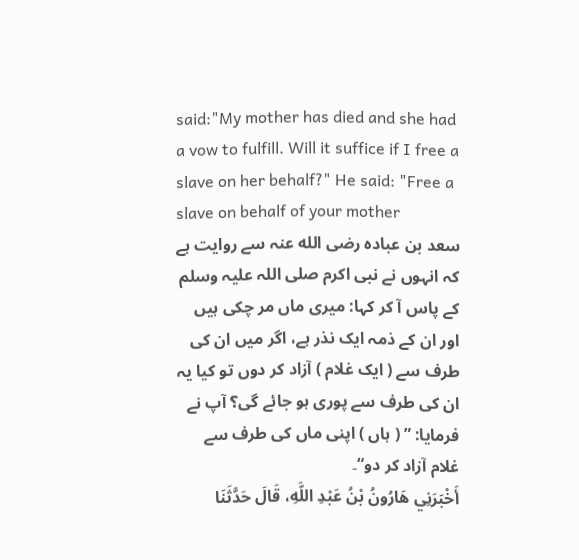said:"My mother has died and she had a vow to fulfill. Will it suffice if I free a slave on her behalf?" He said: "Free a slave on behalf of your mother
سعد بن عبادہ رضی الله عنہ سے روایت ہے کہ انہوں نے نبی اکرم صلی اللہ علیہ وسلم کے پاس آ کر کہا: میری ماں مر چکی ہیں اور ان کے ذمہ ایک نذر ہے، اگر میں ان کی طرف سے ( ایک غلام ) آزاد کر دوں تو کیا یہ ان کی طرف سے پوری ہو جائے گی؟ آپ نے فرمایا: ” ( ہاں ) اپنی ماں کی طرف سے غلام آزاد کر دو“۔
أَخْبَرَنِي هَارُونُ بْنُ عَبْدِ اللَّهِ، قَالَ حَدَّثَنَا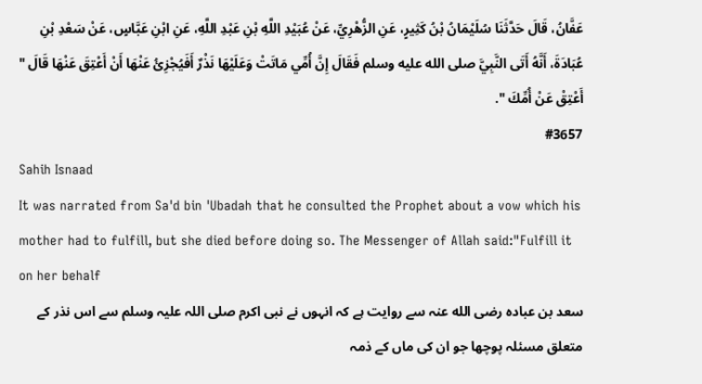عَفَّانُ، قَالَ حَدَّثَنَا سُلَيْمَانُ بْنُ كَثِيرٍ، عَنِ الزُّهْرِيِّ، عَنْ عُبَيْدِ اللَّهِ بْنِ عَبْدِ اللَّهِ، عَنِ ابْنِ عَبَّاسٍ، عَنْ سَعْدِ بْنِ عُبَادَةَ، أَنَّهُ أَتَى النَّبِيَّ صلى الله عليه وسلم فَقَالَ إِنَّ أُمِّي مَاتَتْ وَعَلَيْهَا نَذْرٌ أَفَيُجْزِئُ عَنْهَا أَنْ أَعْتِقَ عَنْهَا قَالَ " أَعْتِقْ عَنْ أُمِّكَ ".
#3657
Sahih Isnaad
It was narrated from Sa'd bin 'Ubadah that he consulted the Prophet about a vow which his mother had to fulfill, but she died before doing so. The Messenger of Allah said:"Fulfill it on her behalf
سعد بن عبادہ رضی الله عنہ سے روایت ہے کہ انہوں نے نبی اکرم صلی اللہ علیہ وسلم سے اس نذر کے متعلق مسئلہ پوچھا جو ان کی ماں کے ذمہ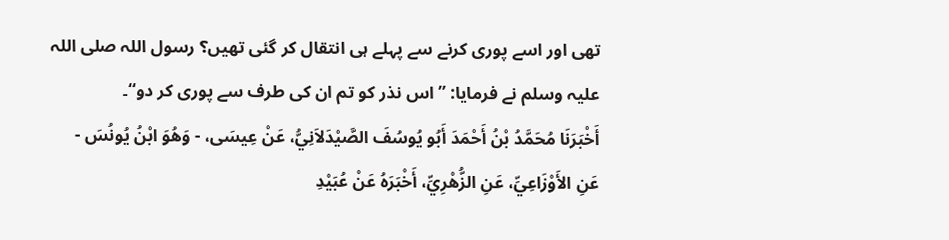تھی اور اسے پوری کرنے سے پہلے ہی انتقال کر گئی تھیں؟ رسول اللہ صلی اللہ علیہ وسلم نے فرمایا: ”اس نذر کو تم ان کی طرف سے پوری کر دو“۔
أَخْبَرَنَا مُحَمَّدُ بْنُ أَحْمَدَ أَبُو يُوسُفَ الصَّيْدَلاَنِيُّ، عَنْ عِيسَى، - وَهُوَ ابْنُ يُونُسَ - عَنِ الأَوْزَاعِيِّ، عَنِ الزُّهْرِيِّ، أَخْبَرَهُ عَنْ عُبَيْدِ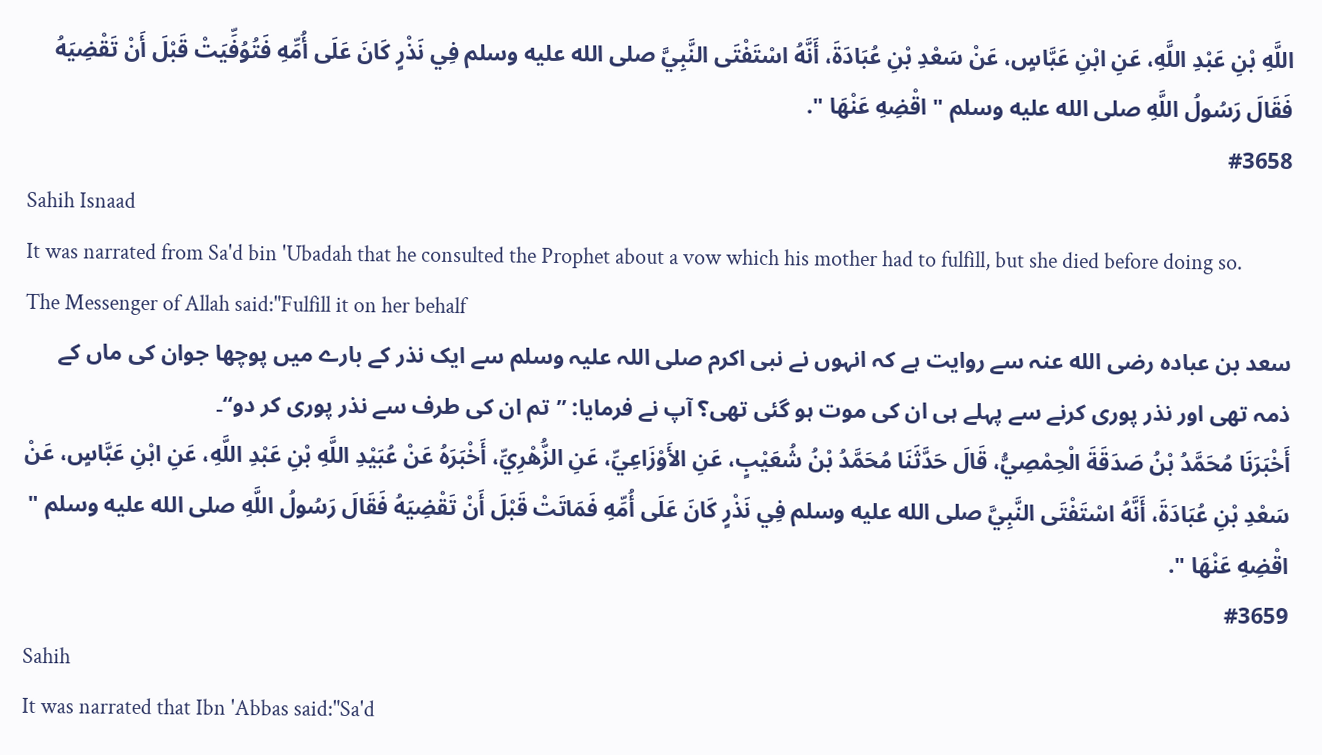اللَّهِ بْنِ عَبْدِ اللَّهِ، عَنِ ابْنِ عَبَّاسٍ، عَنْ سَعْدِ بْنِ عُبَادَةَ، أَنَّهُ اسْتَفْتَى النَّبِيَّ صلى الله عليه وسلم فِي نَذْرٍ كَانَ عَلَى أُمِّهِ فَتُوُفِّيَتْ قَبْلَ أَنْ تَقْضِيَهُ فَقَالَ رَسُولُ اللَّهِ صلى الله عليه وسلم " اقْضِهِ عَنْهَا ".
#3658
Sahih Isnaad
It was narrated from Sa'd bin 'Ubadah that he consulted the Prophet about a vow which his mother had to fulfill, but she died before doing so. The Messenger of Allah said:"Fulfill it on her behalf
سعد بن عبادہ رضی الله عنہ سے روایت ہے کہ انہوں نے نبی اکرم صلی اللہ علیہ وسلم سے ایک نذر کے بارے میں پوچھا جوان کی ماں کے ذمہ تھی اور نذر پوری کرنے سے پہلے ہی ان کی موت ہو گئی تھی؟ آپ نے فرمایا: ”تم ان کی طرف سے نذر پوری کر دو“۔
أَخْبَرَنَا مُحَمَّدُ بْنُ صَدَقَةَ الْحِمْصِيُّ، قَالَ حَدَّثَنَا مُحَمَّدُ بْنُ شُعَيْبٍ، عَنِ الأَوْزَاعِيِّ، عَنِ الزُّهْرِيِّ، أَخْبَرَهُ عَنْ عُبَيْدِ اللَّهِ بْنِ عَبْدِ اللَّهِ، عَنِ ابْنِ عَبَّاسٍ، عَنْ سَعْدِ بْنِ عُبَادَةَ، أَنَّهُ اسْتَفْتَى النَّبِيَّ صلى الله عليه وسلم فِي نَذْرٍ كَانَ عَلَى أُمِّهِ فَمَاتَتْ قَبْلَ أَنْ تَقْضِيَهُ فَقَالَ رَسُولُ اللَّهِ صلى الله عليه وسلم " اقْضِهِ عَنْهَا ".
#3659
Sahih
It was narrated that Ibn 'Abbas said:"Sa'd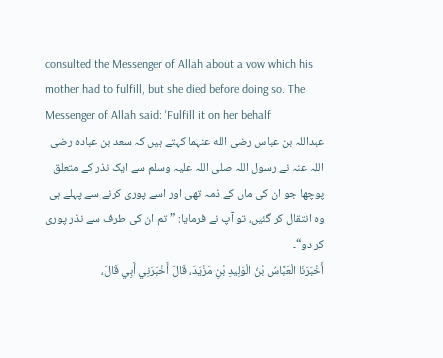consulted the Messenger of Allah about a vow which his mother had to fulfill, but she died before doing so. The Messenger of Allah said: 'Fulfill it on her behalf
عبداللہ بن عباس رضی الله عنہما کہتے ہیں کہ سعد بن عبادہ رضی اللہ عنہ نے رسول اللہ صلی اللہ علیہ وسلم سے ایک نذر کے متعلق پوچھا جو ان کی ماں کے ذمہ تھی اور اسے پوری کرنے سے پہلے ہی وہ انتقال کر گئیں، تو آپ نے فرمایا: ”تم ان کی طرف سے نذر پوری کر دو“۔
أَخْبَرَنَا الْعَبَّاسُ بْنُ الْوَلِيدِ بْنِ مَزْيَدَ، قَالَ أَخْبَرَنِي أَبِي قَالَ،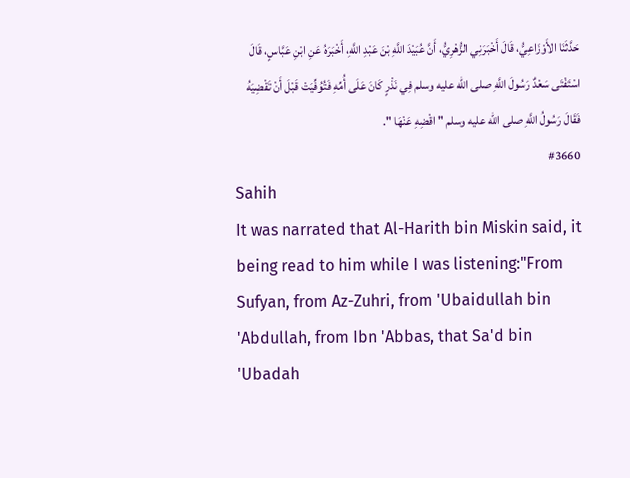حَدَّثَنَا الأَوْزَاعِيُّ، قَالَ أَخْبَرَنِي الزُّهْرِيُّ، أَنَّ عُبَيْدَ اللَّهِ بْنَ عَبْدِ اللَّهِ، أَخْبَرَهُ عَنِ ابْنِ عَبَّاسٍ، قَالَ اسْتَفْتَى سَعْدٌ رَسُولَ اللَّهِ صلى الله عليه وسلم فِي نَذْرٍ كَانَ عَلَى أُمِّهِ فَتُوُفِّيَتْ قَبْلَ أَنْ تَقْضِيَهُ فَقَالَ رَسُولُ اللَّهِ صلى الله عليه وسلم " اقْضِهِ عَنْهَا ".
#3660
Sahih
It was narrated that Al-Harith bin Miskin said, it being read to him while I was listening:"From Sufyan, from Az-Zuhri, from 'Ubaidullah bin 'Abdullah, from Ibn 'Abbas, that Sa'd bin 'Ubadah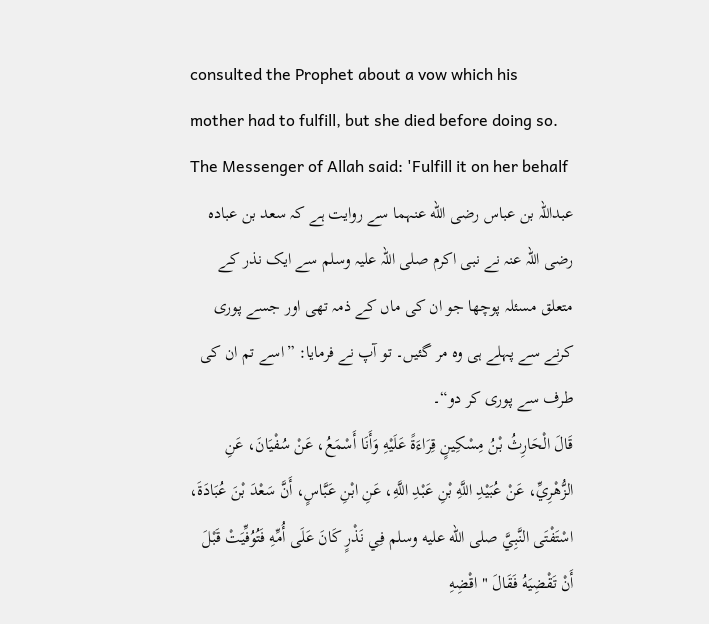consulted the Prophet about a vow which his mother had to fulfill, but she died before doing so. The Messenger of Allah said: 'Fulfill it on her behalf
عبداللہ بن عباس رضی الله عنہما سے روایت ہے کہ سعد بن عبادہ رضی اللہ عنہ نے نبی اکرم صلی اللہ علیہ وسلم سے ایک نذر کے متعلق مسئلہ پوچھا جو ان کی ماں کے ذمہ تھی اور جسے پوری کرنے سے پہلے ہی وہ مر گئیں۔ تو آپ نے فرمایا: ”اسے تم ان کی طرف سے پوری کر دو“۔
قَالَ الْحَارِثُ بْنُ مِسْكِينٍ قِرَاءَةً عَلَيْهِ وَأَنَا أَسْمَعُ، عَنْ سُفْيَانَ، عَنِ الزُّهْرِيِّ، عَنْ عُبَيْدِ اللَّهِ بْنِ عَبْدِ اللَّهِ، عَنِ ابْنِ عَبَّاسٍ، أَنَّ سَعْدَ بْنَ عُبَادَةَ، اسْتَفْتَى النَّبِيَّ صلى الله عليه وسلم فِي نَذْرٍ كَانَ عَلَى أُمِّهِ فَتُوُفِّيَتْ قَبْلَ أَنْ تَقْضِيَهُ فَقَالَ " اقْضِهِ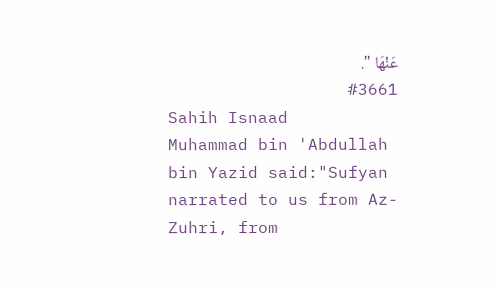عَنْهَا ".
#3661
Sahih Isnaad
Muhammad bin 'Abdullah bin Yazid said:"Sufyan narrated to us from Az-Zuhri, from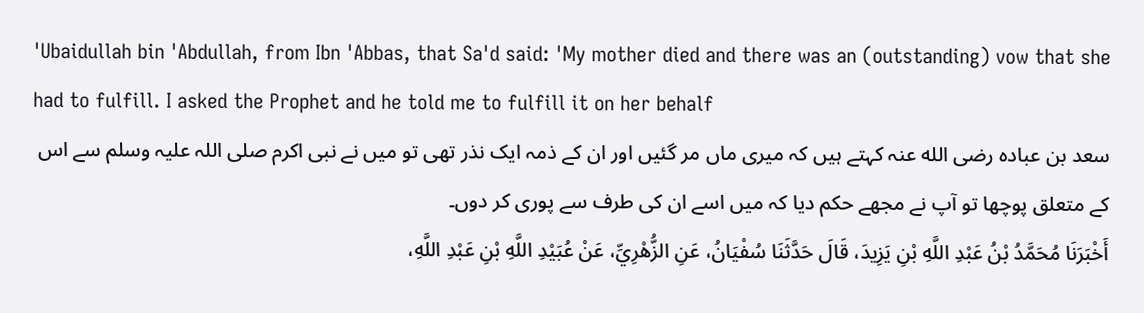'Ubaidullah bin 'Abdullah, from Ibn 'Abbas, that Sa'd said: 'My mother died and there was an (outstanding) vow that she had to fulfill. I asked the Prophet and he told me to fulfill it on her behalf
سعد بن عبادہ رضی الله عنہ کہتے ہیں کہ میری ماں مر گئیں اور ان کے ذمہ ایک نذر تھی تو میں نے نبی اکرم صلی اللہ علیہ وسلم سے اس کے متعلق پوچھا تو آپ نے مجھے حکم دیا کہ میں اسے ان کی طرف سے پوری کر دوں۔
أَخْبَرَنَا مُحَمَّدُ بْنُ عَبْدِ اللَّهِ بْنِ يَزِيدَ، قَالَ حَدَّثَنَا سُفْيَانُ، عَنِ الزُّهْرِيِّ، عَنْ عُبَيْدِ اللَّهِ بْنِ عَبْدِ اللَّهِ،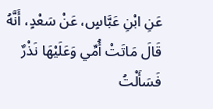عَنِ ابْنِ عَبَّاسٍ، عَنْ سَعْدٍ، أَنَّهُ قَالَ مَاتَتْ أُمِّي وَعَلَيْهَا نَذْرٌ فَسَأَلْتُ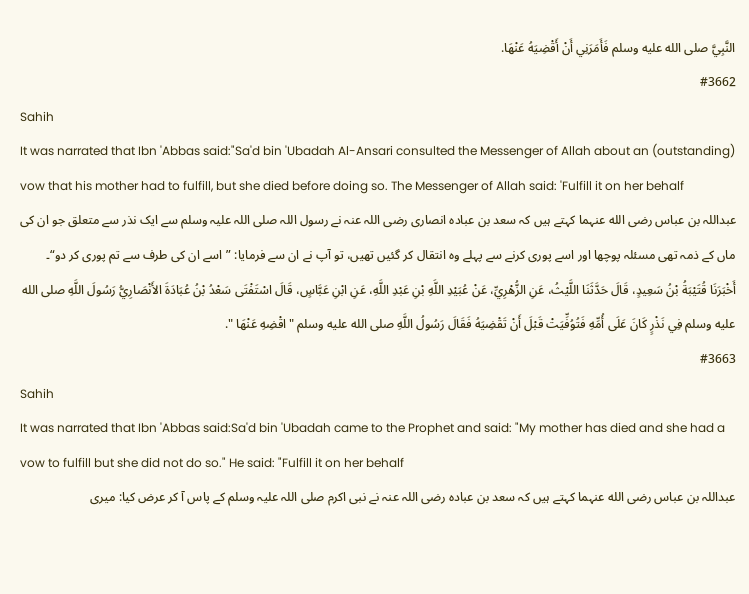النَّبِيَّ صلى الله عليه وسلم فَأَمَرَنِي أَنْ أَقْضِيَهُ عَنْهَا.
#3662
Sahih
It was narrated that Ibn 'Abbas said:"Sa'd bin 'Ubadah Al-Ansari consulted the Messenger of Allah about an (outstanding) vow that his mother had to fulfill, but she died before doing so. The Messenger of Allah said: 'Fulfill it on her behalf
عبداللہ بن عباس رضی الله عنہما کہتے ہیں کہ سعد بن عبادہ انصاری رضی اللہ عنہ نے رسول اللہ صلی اللہ علیہ وسلم سے ایک نذر سے متعلق جو ان کی ماں کے ذمہ تھی مسئلہ پوچھا اور اسے پوری کرنے سے پہلے وہ انتقال کر گئیں تھیں، تو آپ نے ان سے فرمایا: ”اسے ان کی طرف سے تم پوری کر دو“۔
أَخْبَرَنَا قُتَيْبَةُ بْنُ سَعِيدٍ، قَالَ حَدَّثَنَا اللَّيْثُ، عَنِ الزُّهْرِيِّ، عَنْ عُبَيْدِ اللَّهِ بْنِ عَبْدِ اللَّهِ، عَنِ ابْنِ عَبَّاسٍ، قَالَ اسْتَفْتَى سَعْدُ بْنُ عُبَادَةَ الأَنْصَارِيُّ رَسُولَ اللَّهِ صلى الله عليه وسلم فِي نَذْرٍ كَانَ عَلَى أُمِّهِ فَتُوُفِّيَتْ قَبْلَ أَنْ تَقْضِيَهُ فَقَالَ رَسُولُ اللَّهِ صلى الله عليه وسلم " اقْضِهِ عَنْهَا ".
#3663
Sahih
It was narrated that Ibn 'Abbas said:Sa'd bin 'Ubadah came to the Prophet and said: "My mother has died and she had a vow to fulfill but she did not do so." He said: "Fulfill it on her behalf
عبداللہ بن عباس رضی الله عنہما کہتے ہیں کہ سعد بن عبادہ رضی اللہ عنہ نے نبی اکرم صلی اللہ علیہ وسلم کے پاس آ کر عرض کیا: میری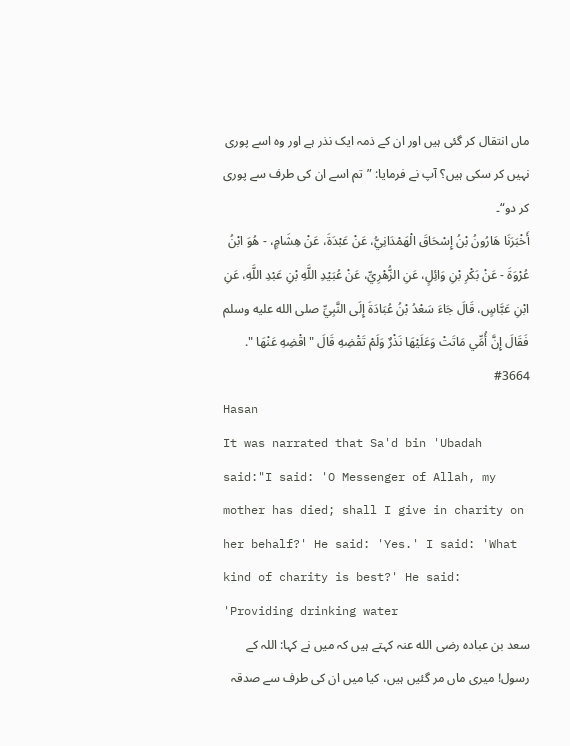ماں انتقال کر گئی ہیں اور ان کے ذمہ ایک نذر ہے اور وہ اسے پوری نہیں کر سکی ہیں؟ آپ نے فرمایا: ”تم اسے ان کی طرف سے پوری کر دو“۔
أَخْبَرَنَا هَارُونُ بْنُ إِسْحَاقَ الْهَمْدَانِيُّ، عَنْ عَبْدَةَ، عَنْ هِشَامٍ، - هُوَ ابْنُ عُرْوَةَ - عَنْ بَكْرِ بْنِ وَائِلٍ، عَنِ الزُّهْرِيِّ، عَنْ عُبَيْدِ اللَّهِ بْنِ عَبْدِ اللَّهِ، عَنِ ابْنِ عَبَّاسٍ، قَالَ جَاءَ سَعْدُ بْنُ عُبَادَةَ إِلَى النَّبِيِّ صلى الله عليه وسلم فَقَالَ إِنَّ أُمِّي مَاتَتْ وَعَلَيْهَا نَذْرٌ وَلَمْ تَقْضِهِ قَالَ " اقْضِهِ عَنْهَا ".
#3664
Hasan
It was narrated that Sa'd bin 'Ubadah said:"I said: 'O Messenger of Allah, my mother has died; shall I give in charity on her behalf?' He said: 'Yes.' I said: 'What kind of charity is best?' He said: 'Providing drinking water
سعد بن عبادہ رضی الله عنہ کہتے ہیں کہ میں نے کہا: اللہ کے رسول! میری ماں مر گئیں ہیں، کیا میں ان کی طرف سے صدقہ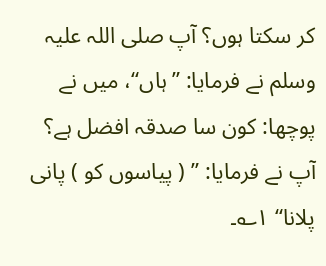کر سکتا ہوں؟ آپ صلی اللہ علیہ وسلم نے فرمایا: ”ہاں“، میں نے پوچھا: کون سا صدقہ افضل ہے؟ آپ نے فرمایا: ” ( پیاسوں کو ) پانی پلانا“ ۱؎۔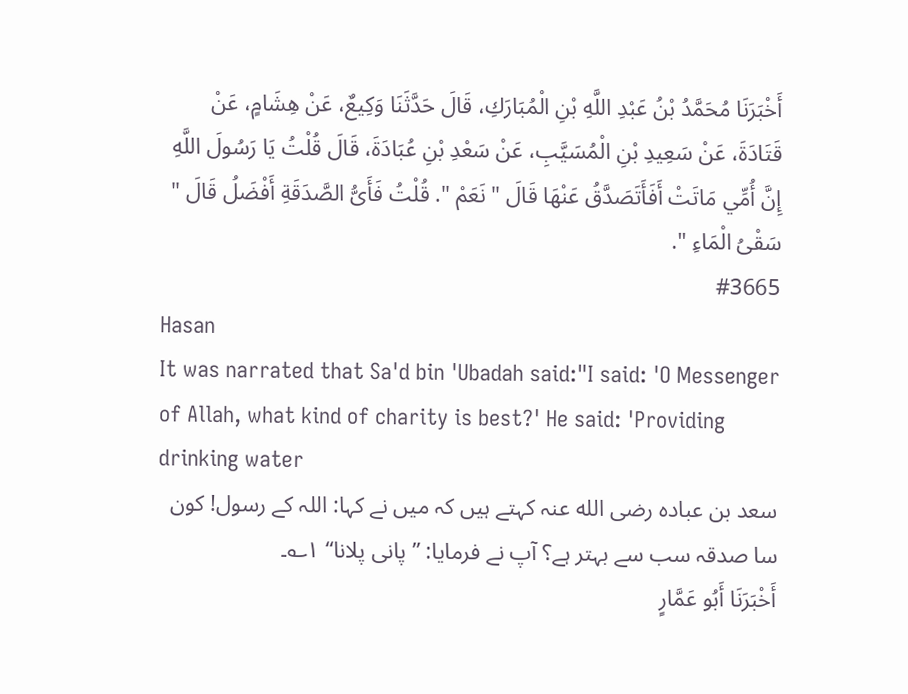أَخْبَرَنَا مُحَمَّدُ بْنُ عَبْدِ اللَّهِ بْنِ الْمُبَارَكِ، قَالَ حَدَّثَنَا وَكِيعٌ، عَنْ هِشَامٍ، عَنْ قَتَادَةَ، عَنْ سَعِيدِ بْنِ الْمُسَيَّبِ، عَنْ سَعْدِ بْنِ عُبَادَةَ، قَالَ قُلْتُ يَا رَسُولَ اللَّهِ إِنَّ أُمِّي مَاتَتْ أَفَأَتَصَدَّقُ عَنْهَا قَالَ " نَعَمْ ". قُلْتُ فَأَىُّ الصَّدَقَةِ أَفْضَلُ قَالَ " سَقْىُ الْمَاءِ ".
#3665
Hasan
It was narrated that Sa'd bin 'Ubadah said:"I said: 'O Messenger of Allah, what kind of charity is best?' He said: 'Providing drinking water
سعد بن عبادہ رضی الله عنہ کہتے ہیں کہ میں نے کہا: اللہ کے رسول! کون سا صدقہ سب سے بہتر ہے؟ آپ نے فرمایا: ”پانی پلانا“ ۱؎۔
أَخْبَرَنَا أَبُو عَمَّارٍ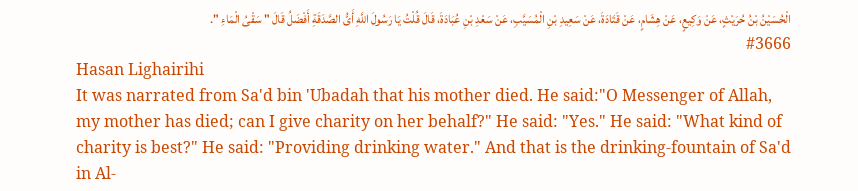الْحُسَيْنُ بْنُ حُرَيْثٍ، عَنْ وَكِيعٍ، عَنْ هِشَامٍ، عَنْ قَتَادَةَ، عَنْ سَعِيدِ بْنِ الْمُسَيَّبِ، عَنْ سَعْدِ بْنِ عُبَادَةَ، قَالَ قُلْتُ يَا رَسُولَ اللَّهِ أَىُّ الصَّدَقَةِ أَفْضَلُ قَالَ " سَقْىُ الْمَاءِ ".
#3666
Hasan Lighairihi
It was narrated from Sa'd bin 'Ubadah that his mother died. He said:"O Messenger of Allah, my mother has died; can I give charity on her behalf?" He said: "Yes." He said: "What kind of charity is best?" He said: "Providing drinking water." And that is the drinking-fountain of Sa'd in Al-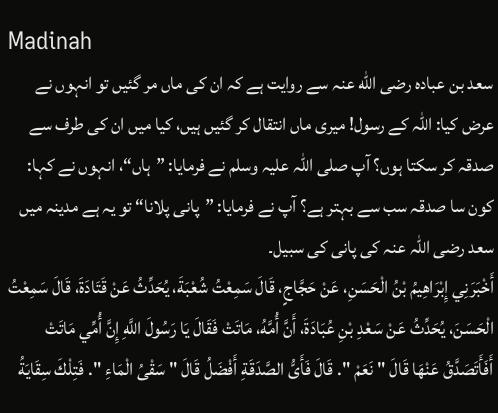Madinah
سعد بن عبادہ رضی الله عنہ سے روایت ہے کہ ان کی ماں مر گئیں تو انہوں نے عرض کیا: اللہ کے رسول! میری ماں انتقال کر گئیں ہیں، کیا میں ان کی طرف سے صدقہ کر سکتا ہوں؟ آپ صلی اللہ علیہ وسلم نے فرمایا: ”ہاں“، انہوں نے کہا: کون سا صدقہ سب سے بہتر ہے؟ آپ نے فرمایا: ”پانی پلانا“ تو یہ ہے مدینہ میں سعد رضی اللہ عنہ کی پانی کی سبیل۔
أَخْبَرَنِي إِبْرَاهِيمُ بْنُ الْحَسَنِ، عَنْ حَجَّاجٍ، قَالَ سَمِعْتُ شُعْبَةَ، يُحَدِّثُ عَنْ قَتَادَةَ، قَالَ سَمِعْتُ الْحَسَنَ، يُحَدِّثُ عَنْ سَعْدِ بْنِ عُبَادَةَ، أَنَّ أُمَّهُ، مَاتَتْ فَقَالَ يَا رَسُولَ اللَّهِ إِنَّ أُمِّي مَاتَتْ أَفَأَتَصَدَّقُ عَنْهَا قَالَ " نَعَمْ ". قَالَ فَأَىُّ الصَّدَقَةِ أَفْضَلُ قَالَ " سَقْىُ الْمَاءِ ". فَتِلْكَ سِقَايَةُ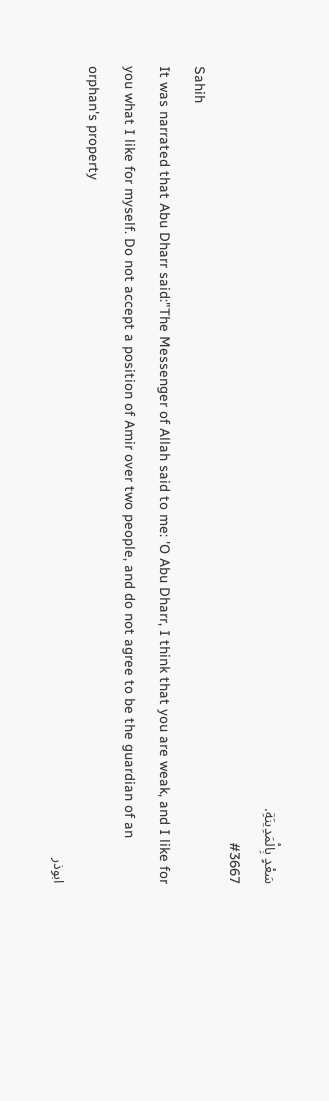سَعْدٍ بِالْمَدِينَةِ.
#3667
Sahih
It was narrated that Abu Dharr said:"The Messenger of Allah said to me: 'O Abu Dharr, I think that you are weak, and I like for you what I like for myself. Do not accept a position of Amir over two people, and do not agree to be the guardian of an orphan's property
ابوذر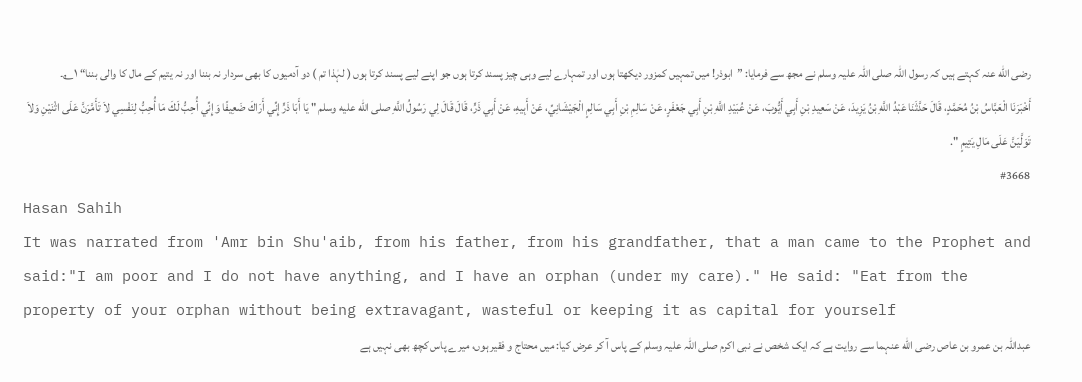رضی الله عنہ کہتے ہیں کہ رسول اللہ صلی اللہ علیہ وسلم نے مجھ سے فرمایا: ”ابوذر! میں تمہیں کمزور دیکھتا ہوں اور تمہارے لیے وہی چیز پسند کرتا ہوں جو اپنے لیے پسند کرتا ہوں ( لہٰذا تم ) دو آدمیوں کا بھی سردار نہ بننا اور نہ یتیم کے مال کا والی بننا“ ۱؎۔
أَخْبَرَنَا الْعَبَّاسُ بْنُ مُحَمَّدٍ، قَالَ حَدَّثَنَا عَبْدُ اللَّهِ بْنُ يَزِيدَ، عَنْ سَعِيدِ بْنِ أَبِي أَيُّوبَ، عَنْ عُبَيْدِ اللَّهِ بْنِ أَبِي جَعْفَرٍ، عَنْ سَالِمِ بْنِ أَبِي سَالِمٍ الْجَيْشَانِيِّ، عَنْ أَبِيهِ، عَنْ أَبِي ذَرٍّ، قَالَ قَالَ لِي رَسُولُ اللَّهِ صلى الله عليه وسلم " يَا أَبَا ذَرٍّ إِنِّي أَرَاكَ ضَعِيفًا وَإِنِّي أُحِبُّ لَكَ مَا أُحِبُّ لِنَفْسِي لاَ تَأَمَّرَنَّ عَلَى اثْنَيْنِ وَلاَ تَوَلَّيَنَّ عَلَى مَالِ يَتِيمٍ ".
#3668
Hasan Sahih
It was narrated from 'Amr bin Shu'aib, from his father, from his grandfather, that a man came to the Prophet and said:"I am poor and I do not have anything, and I have an orphan (under my care)." He said: "Eat from the property of your orphan without being extravagant, wasteful or keeping it as capital for yourself
عبداللہ بن عمرو بن عاص رضی الله عنہما سے روایت ہے کہ ایک شخص نے نبی اکرم صلی اللہ علیہ وسلم کے پاس آ کر عرض کیا: میں محتاج و فقیر ہوں، میرے پاس کچھ بھی نہیں ہے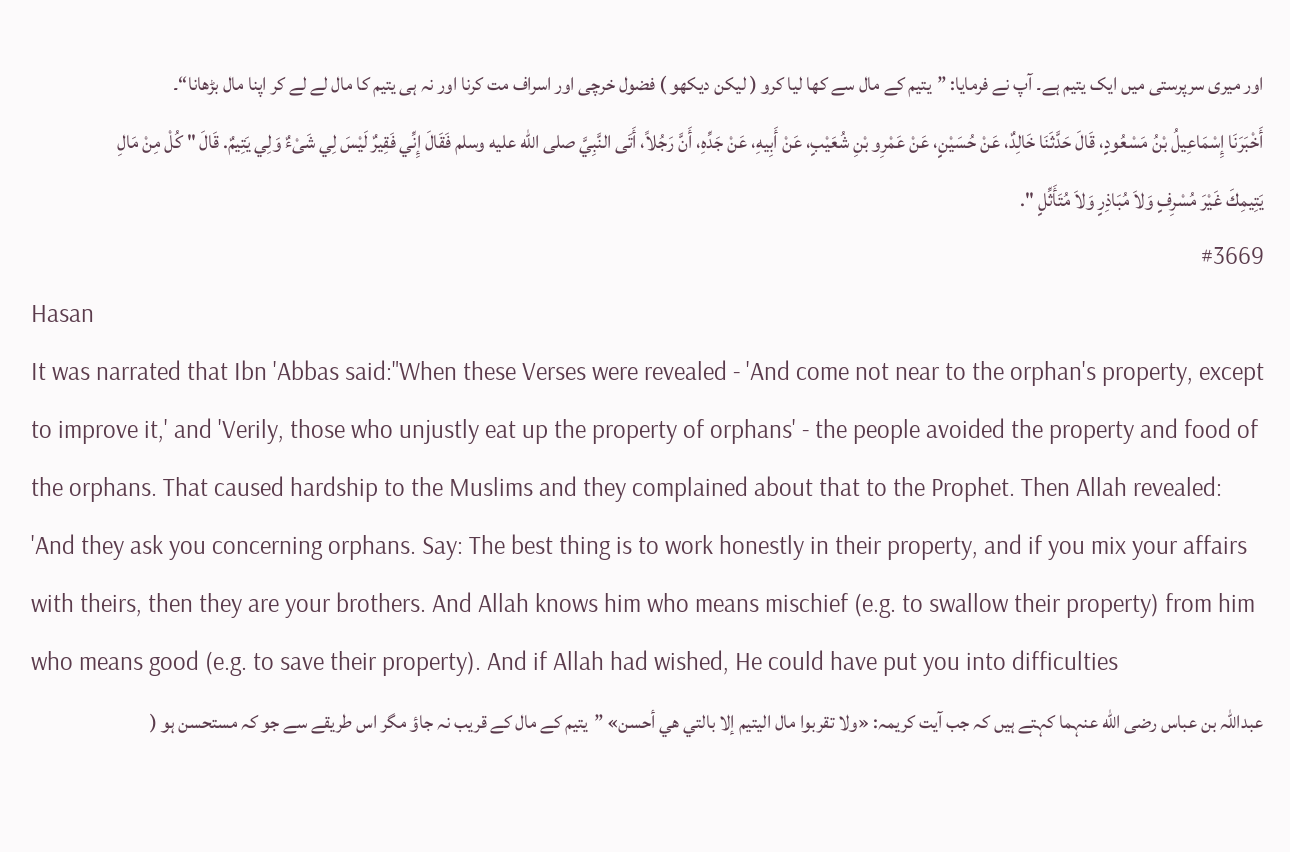اور میری سرپرستی میں ایک یتیم ہے۔ آپ نے فرمایا: ”یتیم کے مال سے کھا لیا کرو ( لیکن دیکھو ) فضول خرچی اور اسراف مت کرنا اور نہ ہی یتیم کا مال لے لے کر اپنا مال بڑھانا“۔
أَخْبَرَنَا إِسْمَاعِيلُ بْنُ مَسْعُودٍ، قَالَ حَدَّثَنَا خَالِدٌ، عَنْ حُسَيْنٍ، عَنْ عَمْرِو بْنِ شُعَيْبٍ، عَنْ أَبِيهِ، عَنْ جَدِّهِ، أَنَّ رَجُلاً، أَتَى النَّبِيَّ صلى الله عليه وسلم فَقَالَ إِنِّي فَقِيرٌ لَيْسَ لِي شَىْءٌ وَلِي يَتِيمٌ. قَالَ " كُلْ مِنْ مَالِ يَتِيمِكَ غَيْرَ مُسْرِفٍ وَلاَ مُبَاذِرٍ وَلاَ مُتَأَثِّلٍ ".
#3669
Hasan
It was narrated that Ibn 'Abbas said:"When these Verses were revealed - 'And come not near to the orphan's property, except to improve it,' and 'Verily, those who unjustly eat up the property of orphans' - the people avoided the property and food of the orphans. That caused hardship to the Muslims and they complained about that to the Prophet. Then Allah revealed: 'And they ask you concerning orphans. Say: The best thing is to work honestly in their property, and if you mix your affairs with theirs, then they are your brothers. And Allah knows him who means mischief (e.g. to swallow their property) from him who means good (e.g. to save their property). And if Allah had wished, He could have put you into difficulties
عبداللہ بن عباس رضی الله عنہما کہتے ہیں کہ جب آیت کریمہ: «ولا تقربوا مال اليتيم إلا بالتي هي أحسن» ”یتیم کے مال کے قریب نہ جاؤ مگر اس طریقے سے جو کہ مستحسن ہو (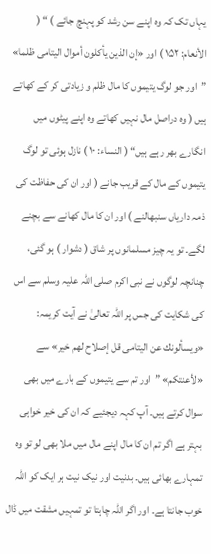یہاں تک کہ وہ اپنے سن رشد کو پہنچ جائے ) “ ( الأنعام: ۱۵۲ ) اور «إن الذين يأكلون أموال اليتامى ظلما» ”اور جو لوگ یتیموں کا مال ظلم و زیادتی کر کے کھاتے ہیں ( وہ دراصل مال نہیں کھاتے وہ اپنے پیٹوں میں انگارے بھر رہے ہیں“ ( النساء: ۱۰ ) نازل ہوئی تو لوگ یتیموں کے مال کے قریب جانے ( اور ان کی حفاظت کی ذمہ داریاں سنبھالنے ) اور ان کا مال کھانے سے بچنے لگے۔ تو یہ چیز مسلمانوں پر شاق ( دشوار ) ہو گئی، چنانچہ لوگوں نے نبی اکرم صلی اللہ علیہ وسلم سے اس کی شکایت کی جس پر اللہ تعالیٰ نے آیت کریمہ: «ويسألونك عن اليتامى قل إصلاح لهم خير» سے «لأعنتكم» ”اور تم سے یتیموں کے بارے میں بھی سوال کرتے ہیں۔ آپ کہہ دیجئیے کہ ان کی خیر خواہی بہتر ہے اگر تم ان کا مال اپنے مال میں ملا بھی لو تو وہ تمہارے بھائی ہیں۔ بدنیت اور نیک نیت ہر ایک کو اللہ خوب جانتا ہے۔ اور اگر اللہ چاہتا تو تمہیں مشقت میں ڈال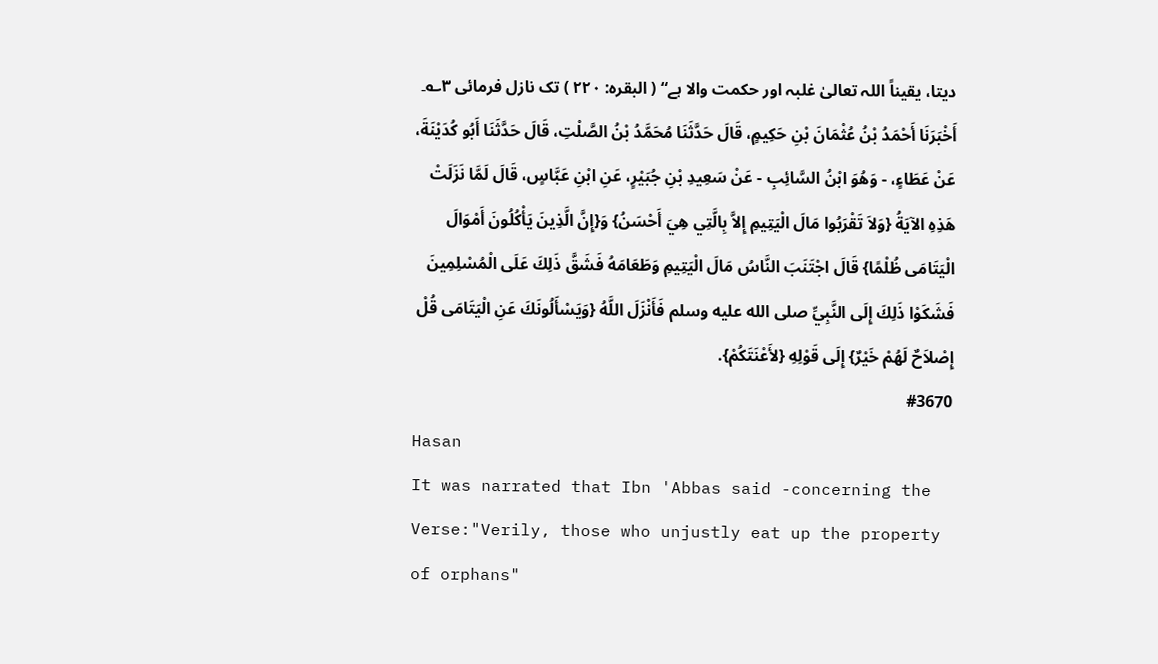دیتا، یقیناً اللہ تعالیٰ غلبہ اور حکمت والا ہے“ ( البقرہ: ۲۲۰ ) تک نازل فرمائی ۳؎۔
أَخْبَرَنَا أَحْمَدُ بْنُ عُثْمَانَ بْنِ حَكِيمٍ، قَالَ حَدَّثَنَا مُحَمَّدُ بْنُ الصَّلْتِ، قَالَ حَدَّثَنَا أَبُو كُدَيْنَةَ، عَنْ عَطَاءٍ، - وَهُوَ ابْنُ السَّائِبِ - عَنْ سَعِيدِ بْنِ جُبَيْرٍ، عَنِ ابْنِ عَبَّاسٍ، قَالَ لَمَّا نَزَلَتْ هَذِهِ الآيَةُ {وَلاَ تَقْرَبُوا مَالَ الْيَتِيمِ إِلاَّ بِالَّتِي هِيَ أَحْسَنُ} وَ{إِنَّ الَّذِينَ يَأْكُلُونَ أَمْوَالَ الْيَتَامَى ظُلْمًا} قَالَ اجْتَنَبَ النَّاسُ مَالَ الْيَتِيمِ وَطَعَامَهُ فَشَقَّ ذَلِكَ عَلَى الْمُسْلِمِينَ فَشَكَوْا ذَلِكَ إِلَى النَّبِيِّ صلى الله عليه وسلم فَأَنْزَلَ اللَّهُ {وَيَسْأَلُونَكَ عَنِ الْيَتَامَى قُلْ إِصْلاَحٌ لَهُمْ خَيْرٌ} إِلَى قَوْلِهِ {لأَعْنَتَكُمْ}.
#3670
Hasan
It was narrated that Ibn 'Abbas said -concerning the Verse:"Verily, those who unjustly eat up the property of orphans"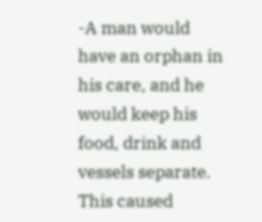-A man would have an orphan in his care, and he would keep his food, drink and vessels separate. This caused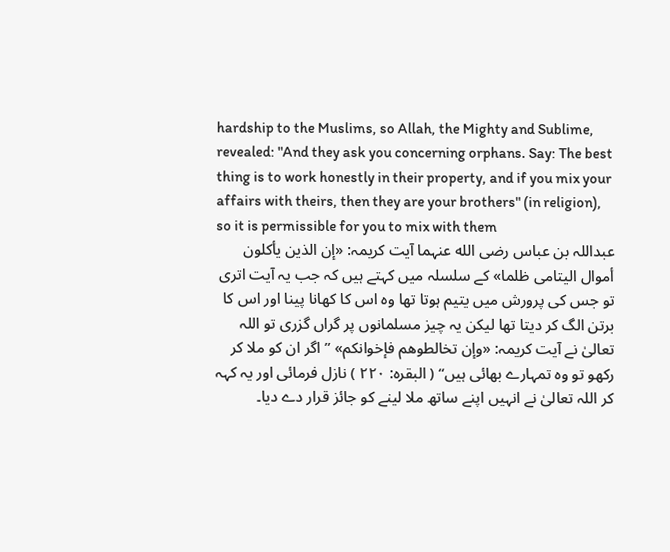hardship to the Muslims, so Allah, the Mighty and Sublime, revealed: "And they ask you concerning orphans. Say: The best thing is to work honestly in their property, and if you mix your affairs with theirs, then they are your brothers" (in religion), so it is permissible for you to mix with them
عبداللہ بن عباس رضی الله عنہما آیت کریمہ: «إن الذين يأكلون أموال اليتامى ظلما» کے سلسلہ میں کہتے ہیں کہ جب یہ آیت اتری تو جس کی پرورش میں یتیم ہوتا تھا وہ اس کا کھانا پینا اور اس کا برتن الگ کر دیتا تھا لیکن یہ چیز مسلمانوں پر گراں گزری تو اللہ تعالیٰ نے آیت کریمہ: «وإن تخالطوهم فإخوانكم» ”اگر ان کو ملا کر رکھو تو وہ تمہارے بھائی ہیں“ ( البقرہ: ۲۲۰ ) نازل فرمائی اور یہ کہہ کر اللہ تعالیٰ نے انہیں اپنے ساتھ ملا لینے کو جائز قرار دے دیا۔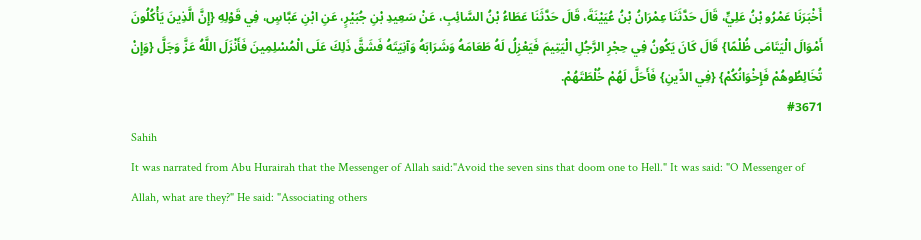أَخْبَرَنَا عَمْرُو بْنُ عَلِيٍّ، قَالَ حَدَّثَنَا عِمْرَانُ بْنُ عُيَيْنَةَ، قَالَ حَدَّثَنَا عَطَاءُ بْنُ السَّائِبِ، عَنْ سَعِيدِ بْنِ جُبَيْرٍ، عَنِ ابْنِ عَبَّاسٍ، فِي قَوْلِهِ {إِنَّ الَّذِينَ يَأْكُلُونَ أَمْوَالَ الْيَتَامَى ظُلْمًا} قَالَ كَانَ يَكُونُ فِي حِجْرِ الرَّجُلِ الْيَتِيمَ فَيَعْزِلُ لَهُ طَعَامَهُ وَشَرَابَهُ وَآنِيَتَهُ فَشَقَّ ذَلِكَ عَلَى الْمُسْلِمِينَ فَأَنْزَلَ اللَّهُ عَزَّ وَجَلَّ {وَإِنْ تُخَالِطُوهُمْ فَإِخْوَانُكُمْ} {فِي الدِّينِ} فَأَحَلَّ لَهُمْ خُلْطَتَهُمْ.
#3671
Sahih
It was narrated from Abu Hurairah that the Messenger of Allah said:"Avoid the seven sins that doom one to Hell." It was said: "O Messenger of Allah, what are they?" He said: "Associating others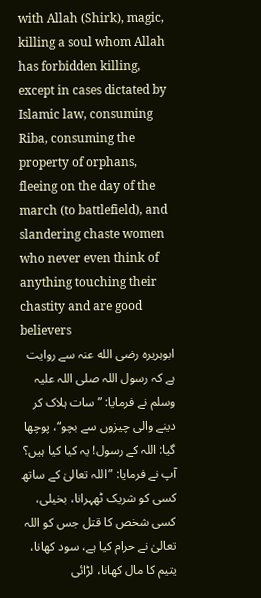with Allah (Shirk), magic, killing a soul whom Allah has forbidden killing, except in cases dictated by Islamic law, consuming Riba, consuming the property of orphans, fleeing on the day of the march (to battlefield), and slandering chaste women who never even think of anything touching their chastity and are good believers
ابوہریرہ رضی الله عنہ سے روایت ہے کہ رسول اللہ صلی اللہ علیہ وسلم نے فرمایا: ”سات ہلاک کر دینے والی چیزوں سے بچو“، پوچھا گیا: اللہ کے رسول! یہ کیا کیا ہیں؟ آپ نے فرمایا: ”اللہ تعالیٰ کے ساتھ کسی کو شریک ٹھہرانا، بخیلی، کسی شخص کا قتل جس کو اللہ تعالیٰ نے حرام کیا ہے، سود کھانا، یتیم کا مال کھانا، لڑائی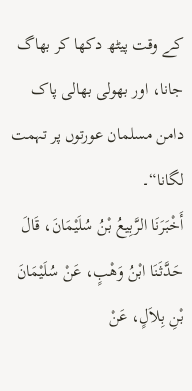کے وقت پیٹھ دکھا کر بھاگ جانا، اور بھولی بھالی پاک دامن مسلمان عورتوں پر تہمت لگانا“۔
أَخْبَرَنَا الرَّبِيعُ بْنُ سُلَيْمَانَ، قَالَ حَدَّثَنَا ابْنُ وَهْبٍ، عَنْ سُلَيْمَانَ بْنِ بِلاَلٍ، عَنْ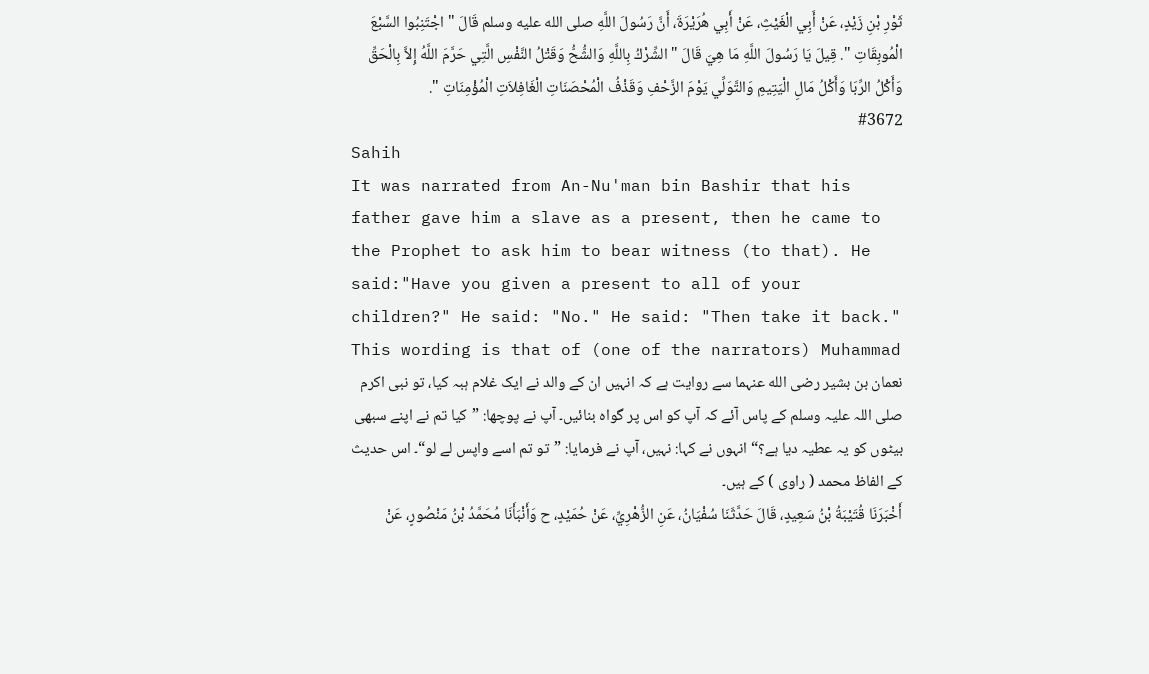ثَوْرِ بْنِ زَيْدٍ، عَنْ أَبِي الْغَيْثِ، عَنْ أَبِي هُرَيْرَةَ، أَنَّ رَسُولَ اللَّهِ صلى الله عليه وسلم قَالَ " اجْتَنِبُوا السَّبْعَ الْمُوبِقَاتِ ". قِيلَ يَا رَسُولَ اللَّهِ مَا هِيَ قَالَ " الشِّرْكُ بِاللَّهِ وَالشُّحُّ وَقَتْلُ النَّفْسِ الَّتِي حَرَّمَ اللَّهُ إِلاَّ بِالْحَقِّ وَأَكْلُ الرِّبَا وَأَكْلُ مَالِ الْيَتِيمِ وَالتَّوَلِّي يَوْمَ الزَّحْفِ وَقَذْفُ الْمُحْصَنَاتِ الْغَافِلاَتِ الْمُؤْمِنَاتِ ".
#3672
Sahih
It was narrated from An-Nu'man bin Bashir that his father gave him a slave as a present, then he came to the Prophet to ask him to bear witness (to that). He said:"Have you given a present to all of your children?" He said: "No." He said: "Then take it back." This wording is that of (one of the narrators) Muhammad
نعمان بن بشیر رضی الله عنہما سے روایت ہے کہ انہیں ان کے والد نے ایک غلام ہبہ کیا، تو نبی اکرم صلی اللہ علیہ وسلم کے پاس آئے کہ آپ کو اس پر گواہ بنائیں۔ آپ نے پوچھا: ”کیا تم نے اپنے سبھی بیٹوں کو یہ عطیہ دیا ہے؟“ انہوں نے کہا: نہیں، آپ نے فرمایا: ”تو تم اسے واپس لے لو“۔ اس حدیث کے الفاظ محمد ( راوی ) کے ہیں۔
أَخْبَرَنَا قُتَيْبَةُ بْنُ سَعِيدٍ، قَالَ حَدَّثَنَا سُفْيَانُ، عَنِ الزُّهْرِيِّ، عَنْ حُمَيْدٍ، ح وَأَنْبَأَنَا مُحَمَّدُ بْنُ مَنْصُورٍ، عَنْ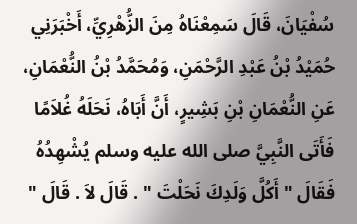سُفْيَانَ، قَالَ سَمِعْنَاهُ مِنَ الزُّهْرِيِّ، أَخْبَرَنِي حُمَيْدُ بْنُ عَبْدِ الرَّحْمَنِ، وَمُحَمَّدُ بْنُ النُّعْمَانِ، عَنِ النُّعْمَانِ بْنِ بَشِيرٍ، أَنَّ أَبَاهُ، نَحَلَهُ غُلاَمًا فَأَتَى النَّبِيَّ صلى الله عليه وسلم يُشْهِدُهُ فَقَالَ " أَكُلَّ وَلَدِكَ نَحَلْتَ " . قَالَ لاَ . قَالَ "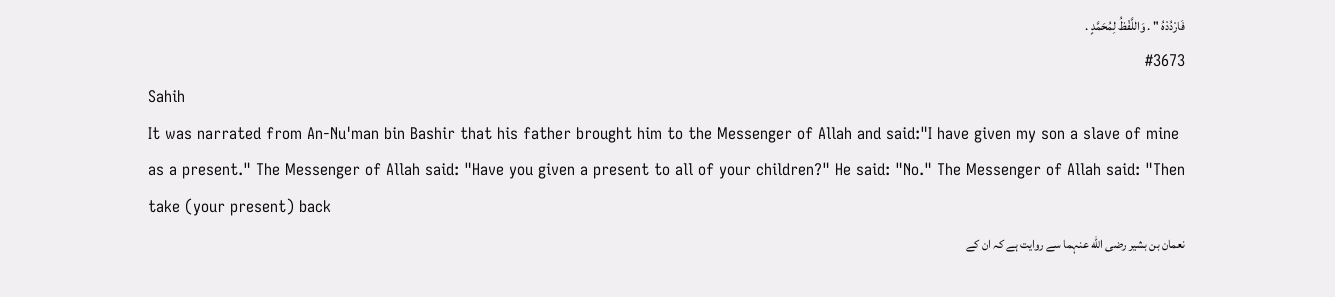فَارْدُدْهُ " . وَاللَّفْظُ لِمُحَمَّدٍ .
#3673
Sahih
It was narrated from An-Nu'man bin Bashir that his father brought him to the Messenger of Allah and said:"I have given my son a slave of mine as a present." The Messenger of Allah said: "Have you given a present to all of your children?" He said: "No." The Messenger of Allah said: "Then take (your present) back
نعمان بن بشیر رضی الله عنہما سے روایت ہے کہ ان کے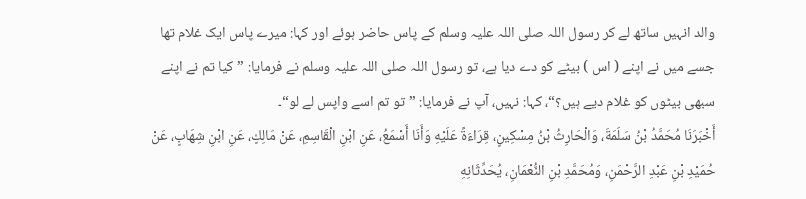والد انہیں ساتھ لے کر رسول اللہ صلی اللہ علیہ وسلم کے پاس حاضر ہوئے اور کہا: میرے پاس ایک غلام تھا جسے میں نے اپنے ( اس ) بیٹے کو دے دیا ہے، تو رسول اللہ صلی اللہ علیہ وسلم نے فرمایا: ”کیا تم نے اپنے سبھی بیٹوں کو غلام دیے ہیں؟“، کہا: نہیں، آپ نے فرمایا: ”تو تم اسے واپس لے لو“۔
أَخْبَرَنَا مُحَمَّدُ بْنُ سَلَمَةَ، وَالْحَارِثُ بْنُ مِسْكِينٍ، قِرَاءَةً عَلَيْهِ وَأَنَا أَسْمَعُ، عَنِ ابْنِ الْقَاسِمِ، عَنْ مَالِكٍ، عَنِ ابْنِ شِهَابٍ، عَنْ حُمَيْدِ بْنِ عَبْدِ الرَّحْمَنِ، وَمُحَمَّدِ بْنِ النُّعْمَانِ، يُحَدِّثَانِهِ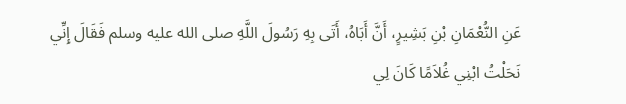عَنِ النُّعْمَانِ بْنِ بَشِيرٍ، أَنَّ أَبَاهُ، أَتَى بِهِ رَسُولَ اللَّهِ صلى الله عليه وسلم فَقَالَ إِنِّي نَحَلْتُ ابْنِي غُلاَمًا كَانَ لِي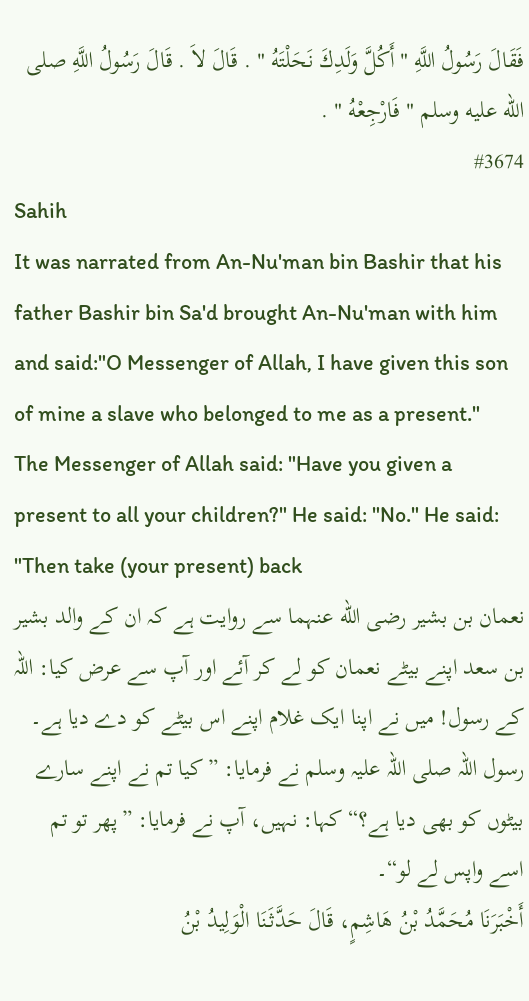فَقَالَ رَسُولُ اللَّهِ " أَكُلَّ وَلَدِكَ نَحَلْتَهُ " . قَالَ لاَ . قَالَ رَسُولُ اللَّهِ صلى الله عليه وسلم " فَارْجِعْهُ " .
#3674
Sahih
It was narrated from An-Nu'man bin Bashir that his father Bashir bin Sa'd brought An-Nu'man with him and said:"O Messenger of Allah, I have given this son of mine a slave who belonged to me as a present." The Messenger of Allah said: "Have you given a present to all your children?" He said: "No." He said: "Then take (your present) back
نعمان بن بشیر رضی الله عنہما سے روایت ہے کہ ان کے والد بشیر بن سعد اپنے بیٹے نعمان کو لے کر آئے اور آپ سے عرض کیا: اللہ کے رسول! میں نے اپنا ایک غلام اپنے اس بیٹے کو دے دیا ہے۔ رسول اللہ صلی اللہ علیہ وسلم نے فرمایا: ”کیا تم نے اپنے سارے بیٹوں کو بھی دیا ہے؟“ کہا: نہیں، آپ نے فرمایا: ”پھر تو تم اسے واپس لے لو“۔
أَخْبَرَنَا مُحَمَّدُ بْنُ هَاشِمٍ، قَالَ حَدَّثَنَا الْوَلِيدُ بْنُ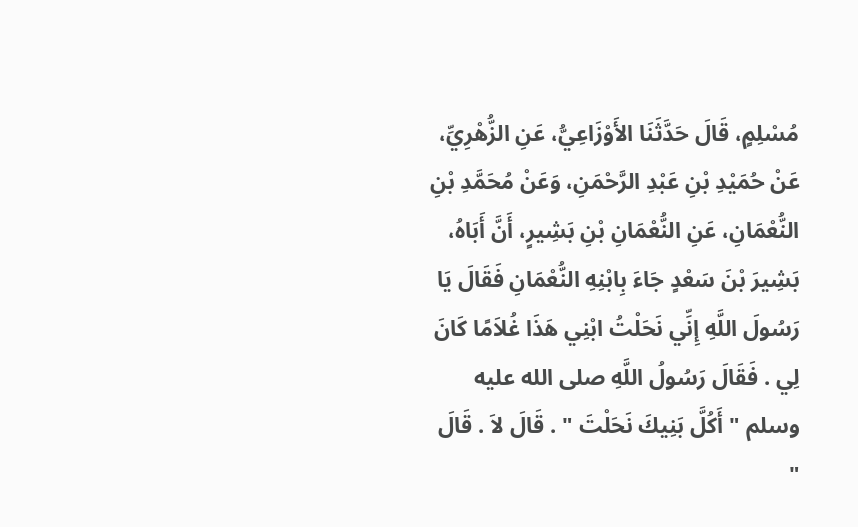مُسْلِمٍ، قَالَ حَدَّثَنَا الأَوْزَاعِيُّ، عَنِ الزُّهْرِيِّ، عَنْ حُمَيْدِ بْنِ عَبْدِ الرَّحْمَنِ، وَعَنْ مُحَمَّدِ بْنِ النُّعْمَانِ، عَنِ النُّعْمَانِ بْنِ بَشِيرٍ، أَنَّ أَبَاهُ، بَشِيرَ بْنَ سَعْدٍ جَاءَ بِابْنِهِ النُّعْمَانِ فَقَالَ يَا رَسُولَ اللَّهِ إِنِّي نَحَلْتُ ابْنِي هَذَا غُلاَمًا كَانَ لِي . فَقَالَ رَسُولُ اللَّهِ صلى الله عليه وسلم " أَكُلَّ بَنِيكَ نَحَلْتَ " . قَالَ لاَ . قَالَ "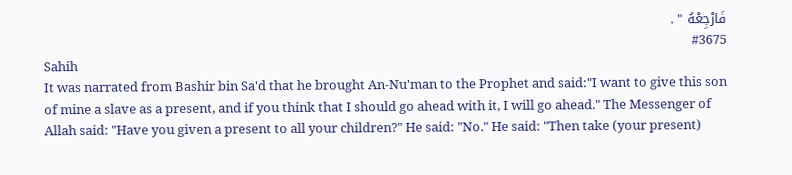فَارْجِعْهُ " .
#3675
Sahih
It was narrated from Bashir bin Sa'd that he brought An-Nu'man to the Prophet and said:"I want to give this son of mine a slave as a present, and if you think that I should go ahead with it, I will go ahead." The Messenger of Allah said: "Have you given a present to all your children?" He said: "No." He said: "Then take (your present)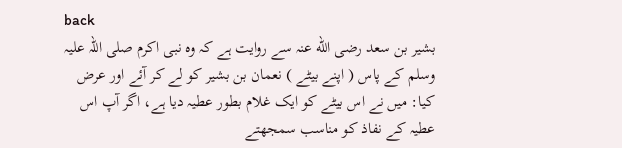back
بشیر بن سعد رضی الله عنہ سے روایت ہے کہ وہ نبی اکرم صلی اللہ علیہ وسلم کے پاس ( اپنے بیٹے ) نعمان بن بشیر کو لے کر آئے اور عرض کیا: میں نے اس بیٹے کو ایک غلام بطور عطیہ دیا ہے، اگر آپ اس عطیہ کے نفاذ کو مناسب سمجھتے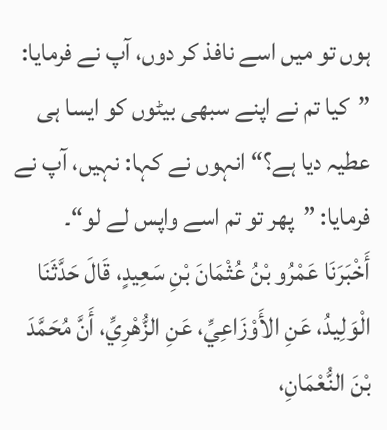ہوں تو میں اسے نافذ کر دوں، آپ نے فرمایا: ”کیا تم نے اپنے سبھی بیٹوں کو ایسا ہی عطیہ دیا ہے؟“ انہوں نے کہا: نہیں، آپ نے فرمایا: ”پھر تو تم اسے واپس لے لو“۔
أَخْبَرَنَا عَمْرُو بْنُ عُثْمَانَ بْنِ سَعِيدٍ، قَالَ حَدَّثَنَا الْوَلِيدُ، عَنِ الأَوْزَاعِيِّ، عَنِ الزُّهْرِيِّ، أَنَّ مُحَمَّدَ بْنَ النُّعْمَانِ،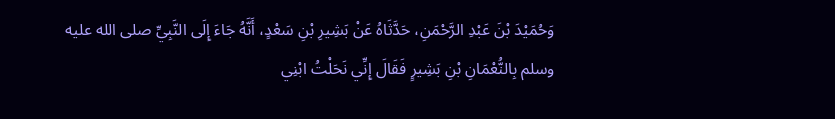وَحُمَيْدَ بْنَ عَبْدِ الرَّحْمَنِ، حَدَّثَاهُ عَنْ بَشِيرِ بْنِ سَعْدٍ، أَنَّهُ جَاءَ إِلَى النَّبِيِّ صلى الله عليه وسلم بِالنُّعْمَانِ بْنِ بَشِيرٍ فَقَالَ إِنِّي نَحَلْتُ ابْنِي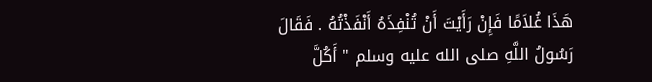هَذَا غُلاَمًا فَإِنْ رَأَيْتَ أَنْ تُنْفِذَهُ أَنْفَذْتُهُ . فَقَالَ رَسُولُ اللَّهِ صلى الله عليه وسلم " أَكُلَّ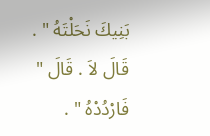بَنِيكَ نَحَلْتَهُ " . قَالَ لاَ . قَالَ " فَارْدُدْهُ " .